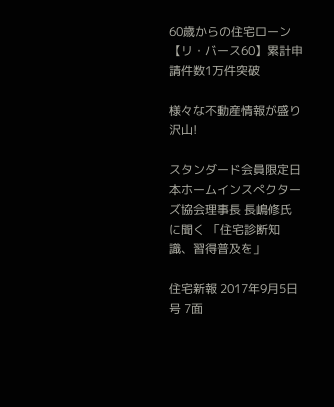60歳からの住宅ローン【リ・バース60】累計申請件数1万件突破

様々な不動産情報が盛り沢山!

スタンダード会員限定日本ホームインスぺクターズ協会理事長 長嶋修氏に聞く 「住宅診断知識、習得普及を」

住宅新報 2017年9月5日 号 7面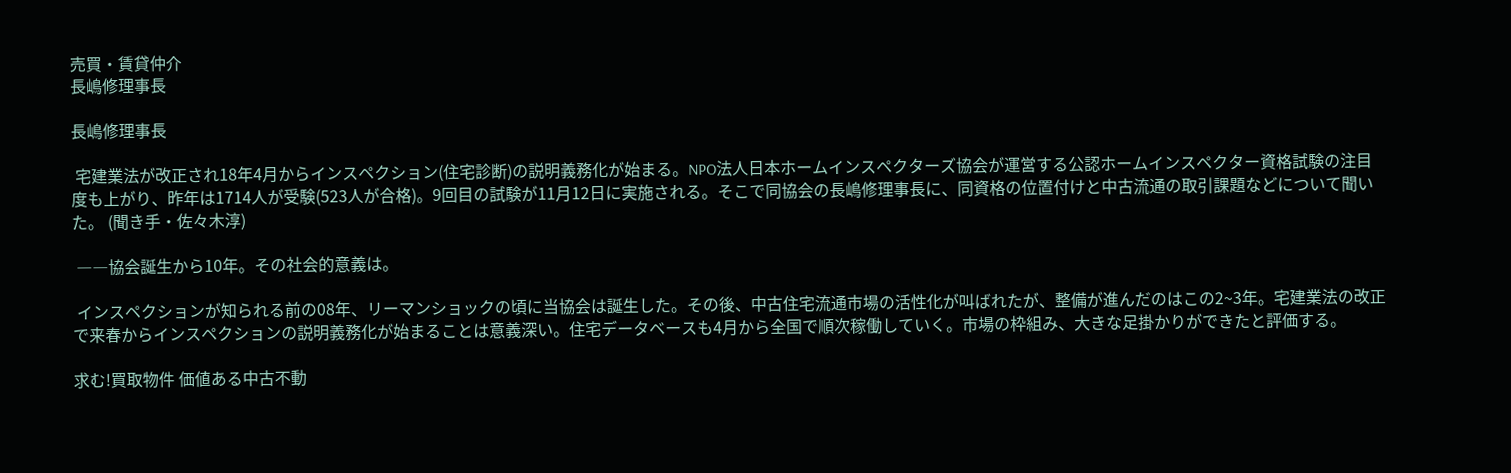売買・賃貸仲介
長嶋修理事長

長嶋修理事長

 宅建業法が改正され18年4月からインスペクション(住宅診断)の説明義務化が始まる。NPO法人日本ホームインスペクターズ協会が運営する公認ホームインスペクター資格試験の注目度も上がり、昨年は1714人が受験(523人が合格)。9回目の試験が11月12日に実施される。そこで同協会の長嶋修理事長に、同資格の位置付けと中古流通の取引課題などについて聞いた。 (聞き手・佐々木淳)

 ――協会誕生から10年。その社会的意義は。

 インスペクションが知られる前の08年、リーマンショックの頃に当協会は誕生した。その後、中古住宅流通市場の活性化が叫ばれたが、整備が進んだのはこの2~3年。宅建業法の改正で来春からインスペクションの説明義務化が始まることは意義深い。住宅データベースも4月から全国で順次稼働していく。市場の枠組み、大きな足掛かりができたと評価する。

求む!買取物件 価値ある中古不動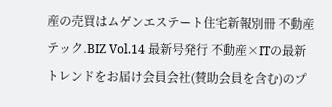産の売買はムゲンエステート住宅新報別冊 不動産テック.BIZ Vol.14 最新号発行 不動産×ITの最新トレンドをお届け会員会社(賛助会員を含む)のプ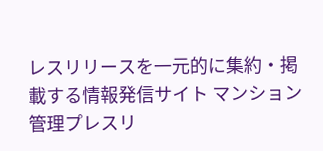レスリリースを一元的に集約・掲載する情報発信サイト マンション管理プレスリ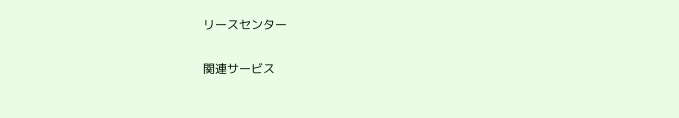リースセンター

関連サービス